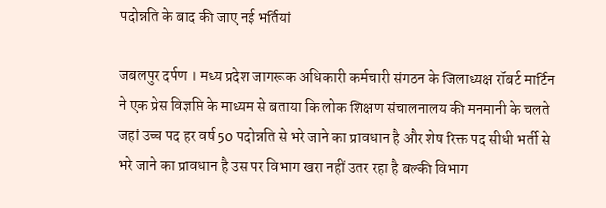पदोन्नति के बाद की जाए नई भर्तियां

जबलपुर दर्पण । मध्य प्रदेश जागरूक अधिकारी कर्मचारी संगठन के जिलाध्यक्ष रॉबर्ट मार्टिन ने एक प्रेस विज्ञप्ति के माध्यम से बताया कि लोक शिक्षण संचालनालय की मनमानी के चलते जहां उच्च पद हर वर्ष 50 पदोन्नति से भरे जाने का प्रावधान है और शेष रिक्त पद सीधी भर्ती से भरे जाने का प्रावधान है उस पर विभाग खरा नहीं उतर रहा है बल्की विभाग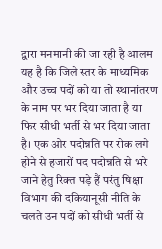द्वारा मनमानी की जा रही है आलम यह है कि जिले स्तर के माध्यमिक और उच्च पदों को या तो स्थानांतरण के नाम पर भर दिया जाता है या फिर सीधी भर्ती से भर दिया जाता है। एक ओर पदोन्नति पर रोक लगे होने से हजारों पद पदोन्नति से भरे जाने हेतु रिक्त पड़े हैं परंतु षिक्षा विभाग की दकियानूसी नीति के चलते उन पदों को सीधी भर्ती से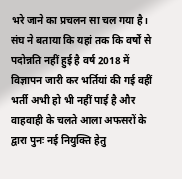भरे जाने का प्रचलन सा चल गया है।
संघ ने बताया कि यहां तक कि वर्षों से पदोन्नति नहीं हुई है वर्ष 2018 में विज्ञापन जारी कर भर्तियां की गई वहीं भर्ती अभी हो भी नहीं पाई है और वाहवाही के चलते आला अफसरों के द्वारा पुनः नई नियुक्ति हेतु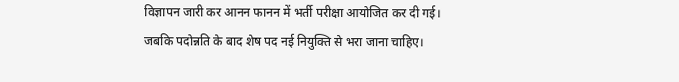विज्ञापन जारी कर आनन फानन में भर्ती परीक्षा आयोजित कर दी गई। जबकि पदोन्नति के बाद शेष पद नई नियुक्ति से भरा जाना चाहिए।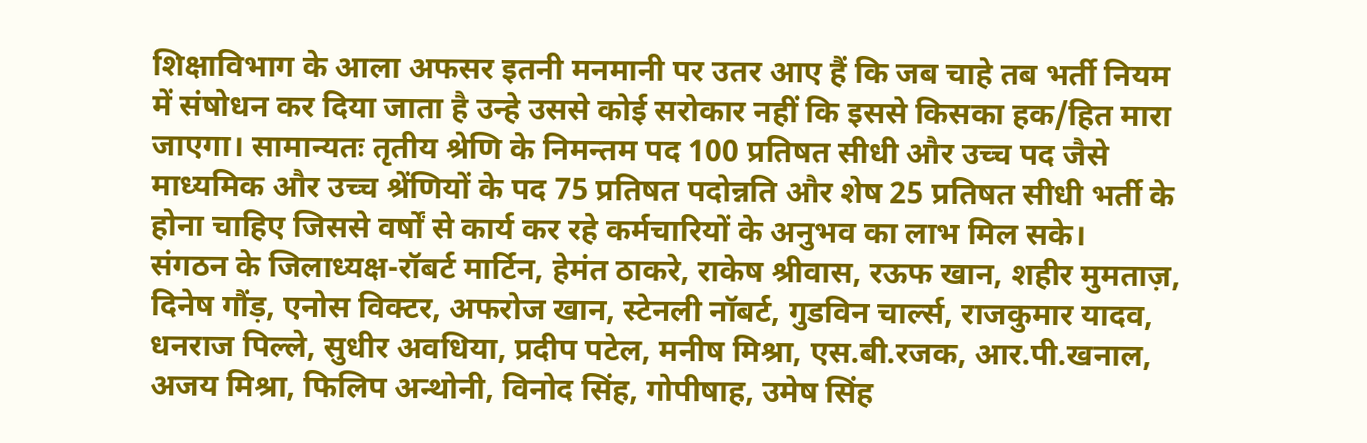शिक्षाविभाग के आला अफसर इतनी मनमानी पर उतर आए हैं कि जब चाहे तब भर्ती नियम में संषोधन कर दिया जाता है उन्हे उससे कोई सरोकार नहीं कि इससे किसका हक/हित मारा जाएगा। सामान्यतः तृतीय श्रेणि के निमन्तम पद 100 प्रतिषत सीधी और उच्च पद जैसे माध्यमिक और उच्च श्रेंणियों के पद 75 प्रतिषत पदोन्नति और शेष 25 प्रतिषत सीधी भर्ती के होना चाहिए जिससे वर्षों से कार्य कर रहे कर्मचारियों के अनुभव का लाभ मिल सके।
संगठन के जिलाध्यक्ष-रॉबर्ट मार्टिन, हेमंत ठाकरे, राकेष श्रीवास, रऊफ खान, शहीर मुमताज़, दिनेष गौंड़, एनोस विक्टर, अफरोज खान, स्टेनली नॉबर्ट, गुडविन चार्ल्स, राजकुमार यादव, धनराज पिल्ले, सुधीर अवधिया, प्रदीप पटेल, मनीष मिश्रा, एस.बी.रजक, आर.पी.खनाल, अजय मिश्रा, फिलिप अन्थोनी, विनोद सिंह, गोपीषाह, उमेष सिंह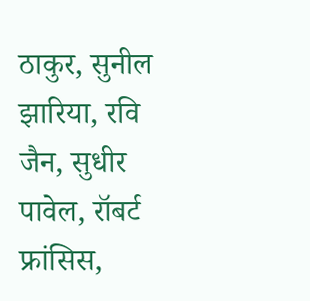ठाकुर, सुनील झारिया, रवि जैन, सुधीर पावेल, रॉबर्ट फ्रांसिस,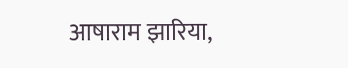आषाराम झारिया,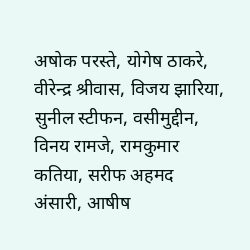अषोक परस्ते, योगेष ठाकरे, वीरेन्द्र श्रीवास, विजय झारिया, सुनील स्टीफन, वसीमुद्दीन, विनय रामजे, रामकुमार कतिया, सरीफ अहमद अंसारी, आषीष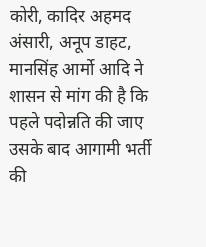कोरी, कादिर अहमद अंसारी, अनूप डाहट, मानसिंह आर्मो आदि ने शासन से मांग की है कि पहले पदोन्नति की जाए उसके बाद आगामी भर्ती की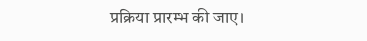प्रक्रिया प्रारम्भ की जाए।